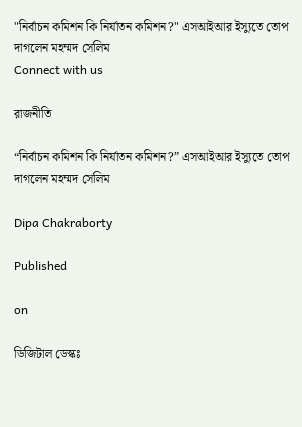"নির্বাচন কমিশন কি নির্যাতন কমিশন?" এসআইআর ইস্যুতে তোপ দাগলেন মহম্মদ সেলিম
Connect with us

রাজনীতি

“নির্বাচন কমিশন কি নির্যাতন কমিশন?” এসআইআর ইস্যুতে তোপ দাগলেন মহম্মদ সেলিম

Dipa Chakraborty

Published

on

ডিজিটাল ডেস্কঃ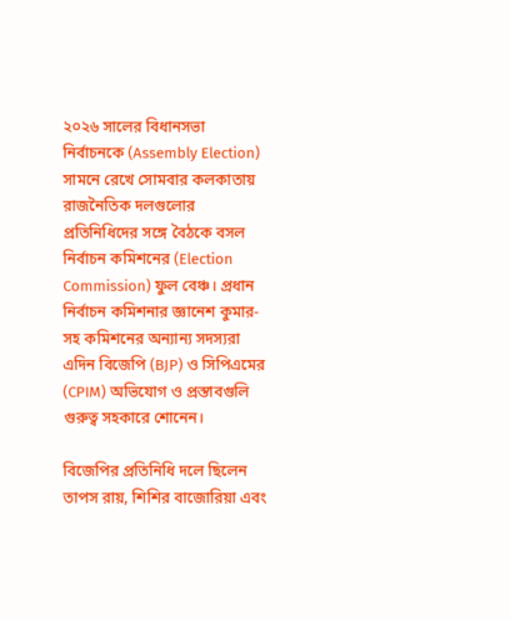২০২৬ সালের বিধানসভা নির্বাচনকে (Assembly Election) সামনে রেখে সোমবার কলকাতায় রাজনৈতিক দলগুলোর প্রতিনিধিদের সঙ্গে বৈঠকে বসল নির্বাচন কমিশনের (Election Commission) ফুল বেঞ্চ। প্রধান নির্বাচন কমিশনার জ্ঞানেশ কুমার-সহ কমিশনের অন্যান্য সদস্যরা এদিন বিজেপি (BJP) ও সিপিএমের (CPIM) অভিযোগ ও প্রস্তাবগুলি গুরুত্ব সহকারে শোনেন।

বিজেপির প্রতিনিধি দলে ছিলেন তাপস রায়, শিশির বাজোরিয়া এবং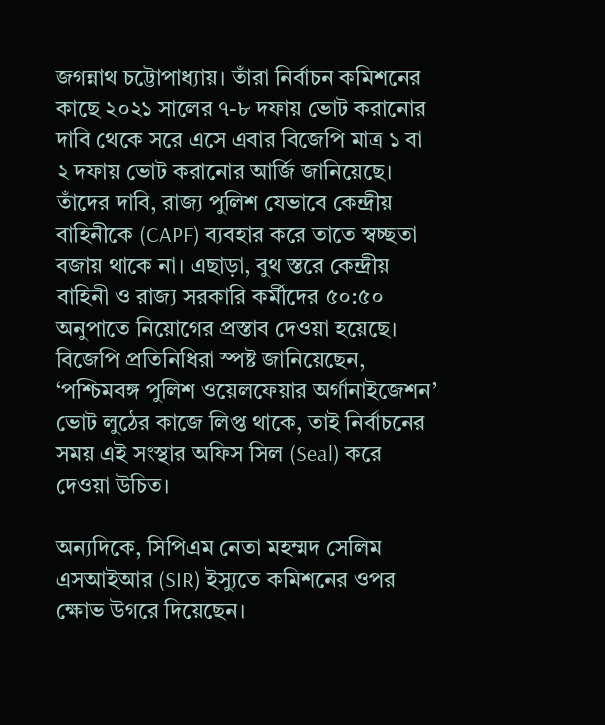জগন্নাথ চট্টোপাধ্যায়। তাঁরা নির্বাচন কমিশনের কাছে ২০২১ সালের ৭-৮ দফায় ভোট করানোর দাবি থেকে সরে এসে এবার বিজেপি মাত্র ১ বা ২ দফায় ভোট করানোর আর্জি জানিয়েছে। তাঁদের দাবি, রাজ্য পুলিশ যেভাবে কেন্দ্রীয় বাহিনীকে (CAPF) ব্যবহার করে তাতে স্বচ্ছতা বজায় থাকে না। এছাড়া, বুথ স্তরে কেন্দ্রীয় বাহিনী ও রাজ্য সরকারি কর্মীদের ৫০:৫০ অনুপাতে নিয়োগের প্রস্তাব দেওয়া হয়েছে। বিজেপি প্রতিনিধিরা স্পষ্ট জানিয়েছেন, ‘পশ্চিমবঙ্গ পুলিশ ওয়েলফেয়ার অর্গানাইজেশন’ ভোট লুঠের কাজে লিপ্ত থাকে, তাই নির্বাচনের সময় এই সংস্থার অফিস সিল (Seal) করে দেওয়া উচিত।

অন্যদিকে, সিপিএম নেতা মহম্মদ সেলিম এসআইআর (SIR) ইস্যুতে কমিশনের ওপর ক্ষোভ উগরে দিয়েছেন।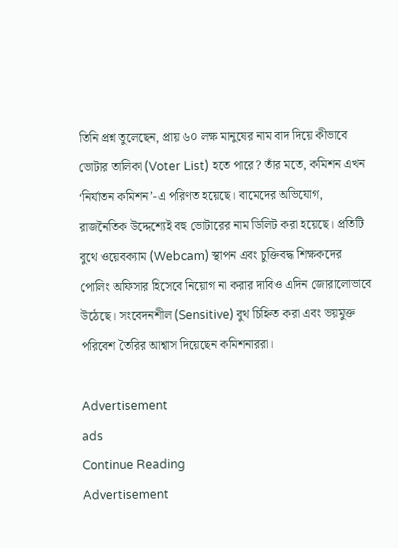তিনি প্রশ্ন তুলেছেন, প্রায় ৬০ লক্ষ মানুষের নাম বাদ দিয়ে কীভাবে ভোটার তালিকা (Voter List) হতে পারে? তাঁর মতে, কমিশন এখন ‘নির্যাতন কমিশন’-এ পরিণত হয়েছে। বামেদের অভিযোগ, রাজনৈতিক উদ্দেশ্যেই বহু ভোটারের নাম ডিলিট করা হয়েছে। প্রতিটি বুথে ওয়েবক্যাম (Webcam) স্থাপন এবং চুক্তিবদ্ধ শিক্ষকদের পোলিং অফিসার হিসেবে নিয়োগ না করার দাবিও এদিন জোরালোভাবে উঠেছে। সংবেদনশীল (Sensitive) বুথ চিহ্নিত করা এবং ভয়মুক্ত পরিবেশ তৈরির আশ্বাস দিয়েছেন কমিশনাররা।

Advertisement
ads
Continue Reading
Advertisement